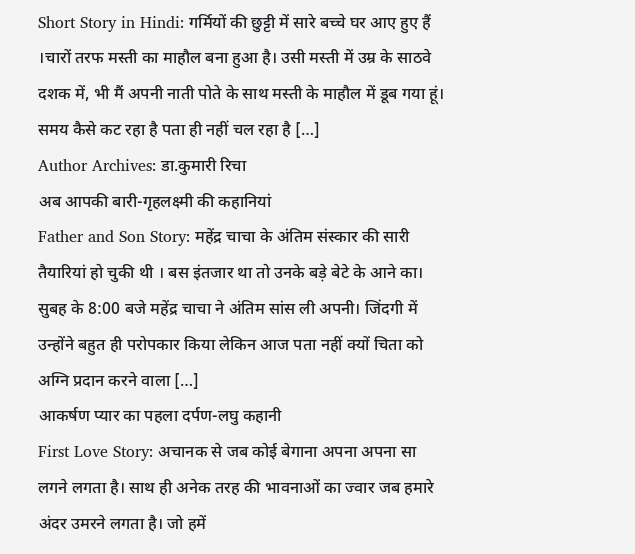Short Story in Hindi: गर्मियों की छुट्टी में सारे बच्चे घर आए हुए हैं ।चारों तरफ मस्ती का माहौल बना हुआ है। उसी मस्ती में उम्र के साठवे दशक में, भी मैं अपनी नाती पोते के साथ मस्ती के माहौल में डूब गया हूं। समय कैसे कट रहा है पता ही नहीं चल रहा है […]
Author Archives: डा.कुमारी रिचा
अब आपकी बारी-गृहलक्ष्मी की कहानियां
Father and Son Story: महेंद्र चाचा के अंतिम संस्कार की सारी तैयारियां हो चुकी थी । बस इंतजार था तो उनके बड़े बेटे के आने का। सुबह के 8:00 बजे महेंद्र चाचा ने अंतिम सांस ली अपनी। जिंदगी में उन्होंने बहुत ही परोपकार किया लेकिन आज पता नहीं क्यों चिता को अग्नि प्रदान करने वाला […]
आकर्षण प्यार का पहला दर्पण-लघु कहानी
First Love Story: अचानक से जब कोई बेगाना अपना अपना सा लगने लगता है। साथ ही अनेक तरह की भावनाओं का ज्वार जब हमारे अंदर उमरने लगता है। जो हमें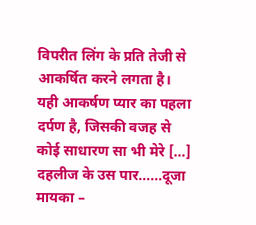विपरीत लिंग के प्रति तेजी से आकर्षित करने लगता है। यही आकर्षण प्यार का पहला दर्पण है, जिसकी वजह से कोई साधारण सा भी मेरे […]
दहलीज के उस पार……दूजा मायका –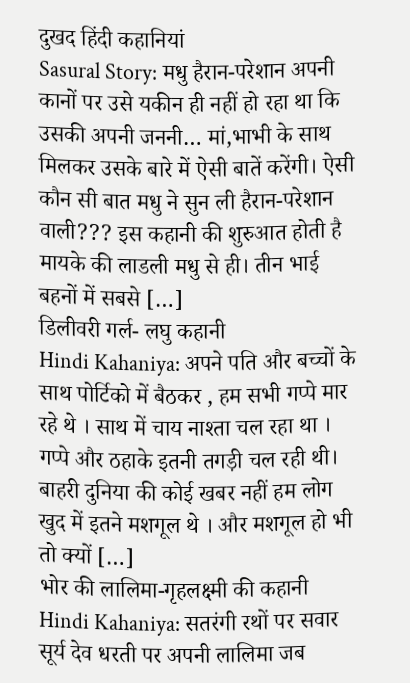दुखद हिंदी कहानियां
Sasural Story: मधु हैरान-परेशान अपनी कानों पर उसे यकीन ही नहीं हो रहा था कि उसकी अपनी जननी… मां,भाभी के साथ मिलकर उसके बारे में ऐसी बातें करेंगी। ऐसी कौन सी बात मधु ने सुन ली हैरान-परेशान वाली??? इस कहानी की शुरुआत होती है मायके की लाडली मधु से ही। तीन भाई बहनों में सबसे […]
डिलीवरी गर्ल- लघु कहानी
Hindi Kahaniya: अपने पति और बच्चों के साथ पोर्टिको में बैठकर , हम सभी गप्पे मार रहे थे । साथ में चाय नाश्ता चल रहा था । गप्पे और ठहाके इतनी तगड़ी चल रही थी। बाहरी दुनिया की कोई खबर नहीं हम लोग खुद में इतने मशगूल थे । और मशगूल हो भी तो क्यों […]
भोर की लालिमा-गृहलक्ष्मी की कहानी
Hindi Kahaniya: सतरंगी रथों पर सवार सूर्य देव धरती पर अपनी लालिमा जब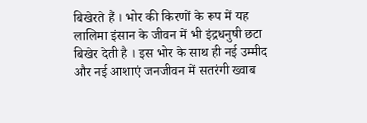बिखेरते हैं । भोर की किरणों के रूप में यह लालिमा इंसान के जीवन में भी इंद्रधनुषी छटा बिखेर देती है । इस भोर के साथ ही नई उम्मीद और नई आशाएं जनजीवन में सतरंगी ख्वाब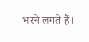भरने लगते हैं।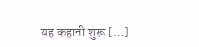यह कहानी शुरू […]